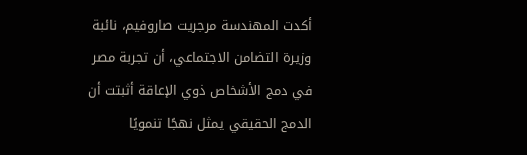أكدت المهندسة مرجريت صاروفيم، نائبة وزيرة التضامن الاجتماعي، أن تجربة مصر في دمج الأشخاص ذوي الإعاقة أثبتت أن الدمج الحقيقي يمثل نهجًا تنمويًا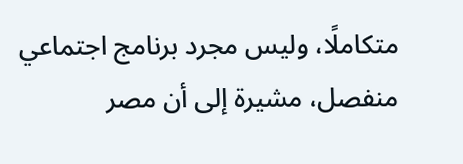متكاملًا، وليس مجرد برنامج اجتماعي منفصل، مشيرة إلى أن مصر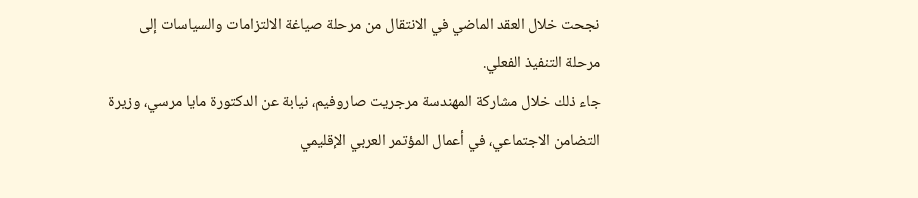نجحت خلال العقد الماضي في الانتقال من مرحلة صياغة الالتزامات والسياسات إلى مرحلة التنفيذ الفعلي.
جاء ذلك خلال مشاركة المهندسة مرجريت صاروفيم، نيابة عن الدكتورة مايا مرسي، وزيرة التضامن الاجتماعي، في أعمال المؤتمر العربي الإقليمي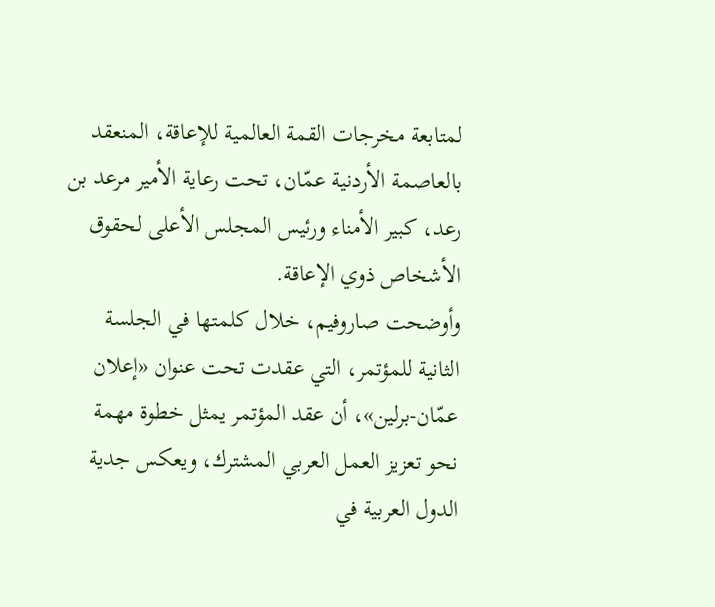لمتابعة مخرجات القمة العالمية للإعاقة، المنعقد بالعاصمة الأردنية عمّان، تحت رعاية الأمير مرعد بن رعد، كبير الأمناء ورئيس المجلس الأعلى لحقوق الأشخاص ذوي الإعاقة.
وأوضحت صاروفيم، خلال كلمتها في الجلسة الثانية للمؤتمر، التي عقدت تحت عنوان «إعلان عمّان-برلين»، أن عقد المؤتمر يمثل خطوة مهمة نحو تعزيز العمل العربي المشترك، ويعكس جدية الدول العربية في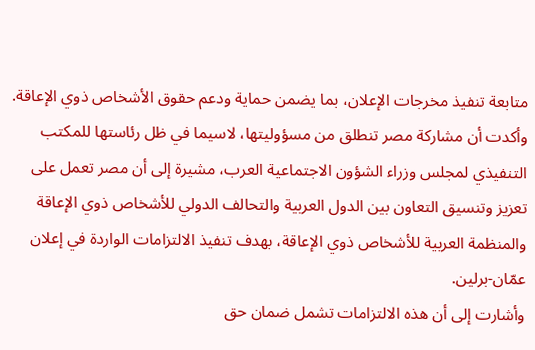متابعة تنفيذ مخرجات الإعلان، بما يضمن حماية ودعم حقوق الأشخاص ذوي الإعاقة.
وأكدت أن مشاركة مصر تنطلق من مسؤوليتها، لاسيما في ظل رئاستها للمكتب التنفيذي لمجلس وزراء الشؤون الاجتماعية العرب، مشيرة إلى أن مصر تعمل على تعزيز وتنسيق التعاون بين الدول العربية والتحالف الدولي للأشخاص ذوي الإعاقة والمنظمة العربية للأشخاص ذوي الإعاقة، بهدف تنفيذ الالتزامات الواردة في إعلان عمّان-برلين.
وأشارت إلى أن هذه الالتزامات تشمل ضمان حق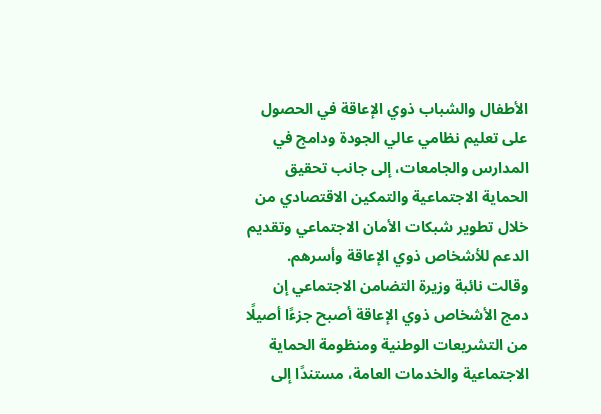الأطفال والشباب ذوي الإعاقة في الحصول على تعليم نظامي عالي الجودة ودامج في المدارس والجامعات، إلى جانب تحقيق الحماية الاجتماعية والتمكين الاقتصادي من خلال تطوير شبكات الأمان الاجتماعي وتقديم الدعم للأشخاص ذوي الإعاقة وأسرهم.
وقالت نائبة وزيرة التضامن الاجتماعي إن دمج الأشخاص ذوي الإعاقة أصبح جزءًا أصيلًا من التشريعات الوطنية ومنظومة الحماية الاجتماعية والخدمات العامة، مستندًا إلى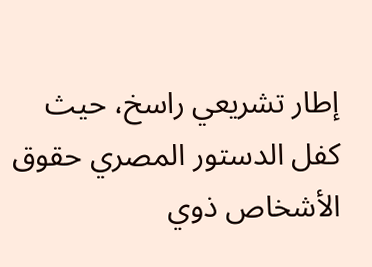إطار تشريعي راسخ، حيث كفل الدستور المصري حقوق الأشخاص ذوي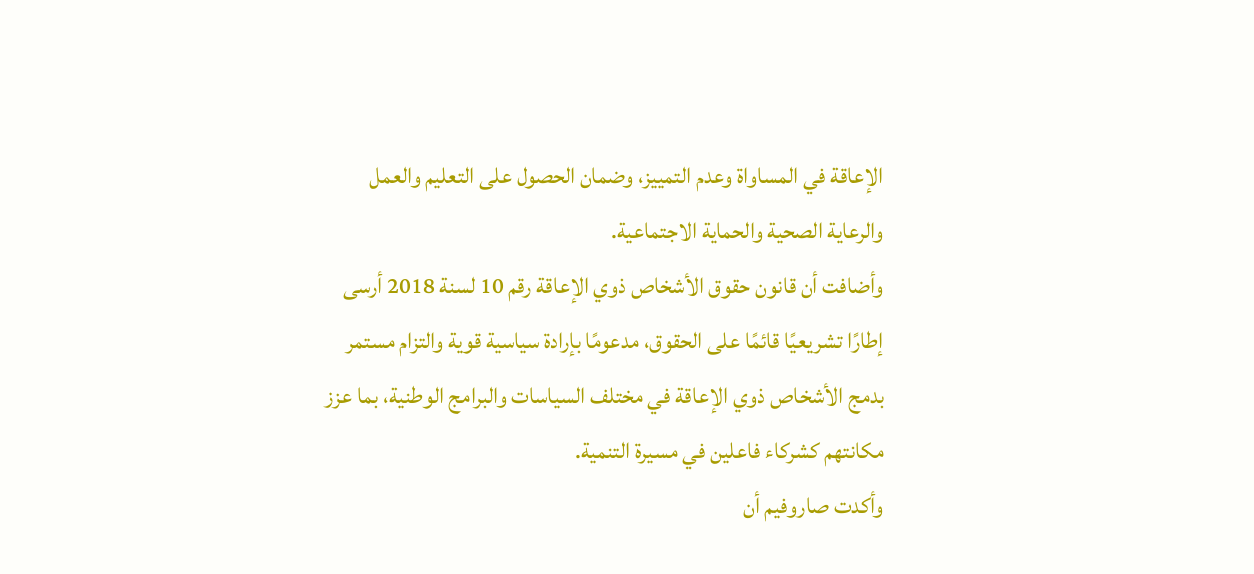الإعاقة في المساواة وعدم التمييز، وضمان الحصول على التعليم والعمل والرعاية الصحية والحماية الاجتماعية.
وأضافت أن قانون حقوق الأشخاص ذوي الإعاقة رقم 10 لسنة 2018 أرسى إطارًا تشريعيًا قائمًا على الحقوق، مدعومًا بإرادة سياسية قوية والتزام مستمر بدمج الأشخاص ذوي الإعاقة في مختلف السياسات والبرامج الوطنية، بما عزز مكانتهم كشركاء فاعلين في مسيرة التنمية.
وأكدت صاروفيم أن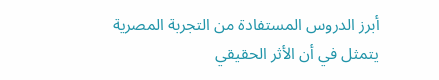أبرز الدروس المستفادة من التجربة المصرية يتمثل في أن الأثر الحقيقي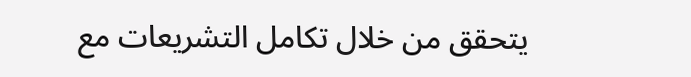يتحقق من خلال تكامل التشريعات مع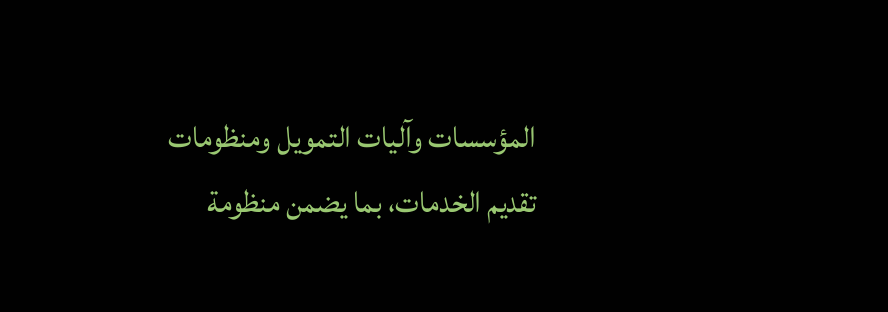المؤسسات وآليات التمويل ومنظومات تقديم الخدمات، بما يضمن منظومة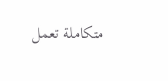متكاملة تعمل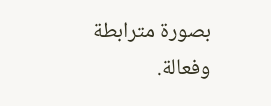بصورة مترابطة وفعالة.